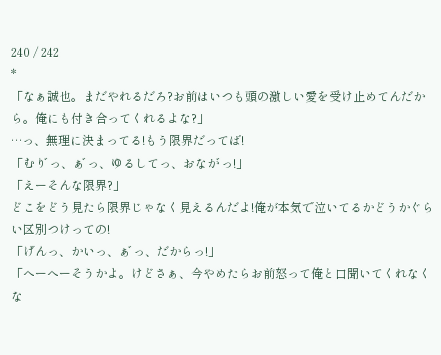240 / 242
*
「なぁ誠也。まだやれるだろ?お前はいつも頭の激しい愛を受け止めてんだから。俺にも付き合ってくれるよな?」
…っ、無理に決まってる!もう限界だってば!
「むり゛っ、ぁ゛っ、ゆるしてっ、おなか゛っ!」
「えーそんな限界?」
どこをどう見たら限界じゃなく見えるんだよ!俺が本気で泣いてるかどうかぐらい区別つけっての!
「げんっ、かいっ、ぁ゛っ、だからっ!」
「へーへーそうかよ。けどさぁ、今やめたらお前怒って俺と口聞いてくれなくな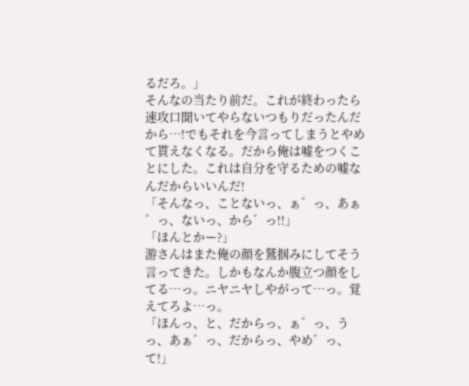るだろ。」
そんなの当たり前だ。これが終わったら速攻口聞いてやらないつもりだったんだから…!でもそれを今言ってしまうとやめて貰えなくなる。だから俺は嘘をつくことにした。これは自分を守るための嘘なんだからいいんだ!
「そんなっ、ことないっ、ぁ゛っ、あぁ゛っ、ないっ、から゛っ!!」
「ほんとかー?」
游さんはまた俺の顔を鷲掴みにしてそう言ってきた。しかもなんか腹立つ顔をしてる…っ。ニヤニヤしやがって…っ。覚えてろよ…っ。
「ほんっ、と、だからっ、ぁ゛っ、うっ、あぁ゛っ、だからっ、やめ゛っ、て!」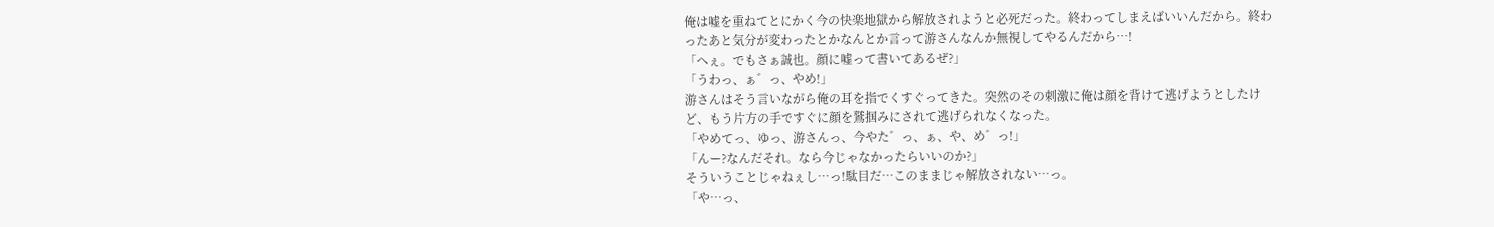俺は嘘を重ねてとにかく今の快楽地獄から解放されようと必死だった。終わってしまえばいいんだから。終わったあと気分が変わったとかなんとか言って游さんなんか無視してやるんだから…!
「へぇ。でもさぁ誠也。顔に嘘って書いてあるぜ?」
「うわっ、ぁ゛っ、やめ!」
游さんはそう言いながら俺の耳を指でくすぐってきた。突然のその刺激に俺は顔を背けて逃げようとしたけど、もう片方の手ですぐに顔を鷲掴みにされて逃げられなくなった。
「やめてっ、ゆっ、游さんっ、今やた゛っ、ぁ、や、め゛っ!」
「んー?なんだそれ。なら今じゃなかったらいいのか?」
そういうことじゃねぇし…っ!駄目だ…このままじゃ解放されない…っ。
「や…っ、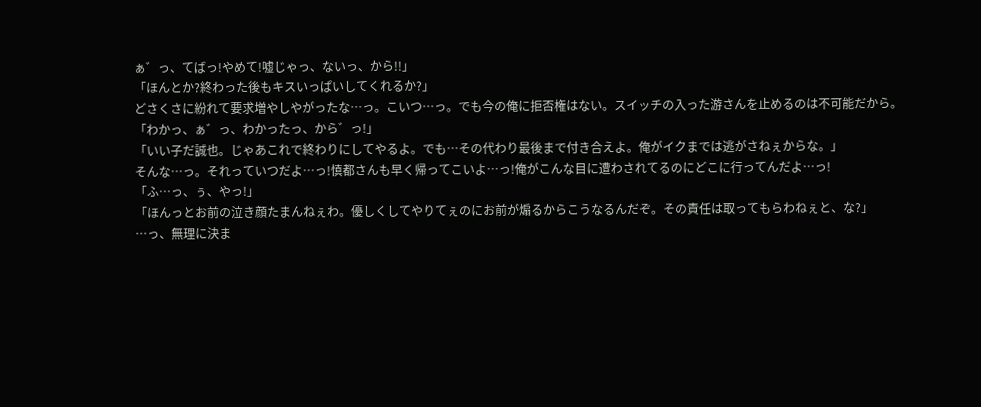ぁ゛っ、てばっ!やめて!嘘じゃっ、ないっ、から!!」
「ほんとか?終わった後もキスいっぱいしてくれるか?」
どさくさに紛れて要求増やしやがったな…っ。こいつ…っ。でも今の俺に拒否権はない。スイッチの入った游さんを止めるのは不可能だから。
「わかっ、ぁ゛っ、わかったっ、から゛っ!」
「いい子だ誠也。じゃあこれで終わりにしてやるよ。でも…その代わり最後まで付き合えよ。俺がイクまでは逃がさねぇからな。」
そんな…っ。それっていつだよ…っ!慎都さんも早く帰ってこいよ…っ!俺がこんな目に遭わされてるのにどこに行ってんだよ…っ!
「ふ…っ、ぅ、やっ!」
「ほんっとお前の泣き顔たまんねぇわ。優しくしてやりてぇのにお前が煽るからこうなるんだぞ。その責任は取ってもらわねぇと、な?」
…っ、無理に決ま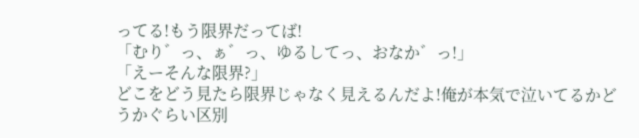ってる!もう限界だってば!
「むり゛っ、ぁ゛っ、ゆるしてっ、おなか゛っ!」
「えーそんな限界?」
どこをどう見たら限界じゃなく見えるんだよ!俺が本気で泣いてるかどうかぐらい区別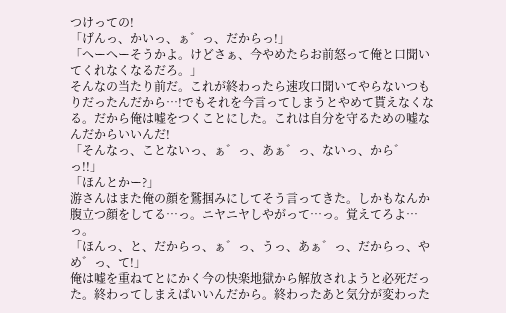つけっての!
「げんっ、かいっ、ぁ゛っ、だからっ!」
「へーへーそうかよ。けどさぁ、今やめたらお前怒って俺と口聞いてくれなくなるだろ。」
そんなの当たり前だ。これが終わったら速攻口聞いてやらないつもりだったんだから…!でもそれを今言ってしまうとやめて貰えなくなる。だから俺は嘘をつくことにした。これは自分を守るための嘘なんだからいいんだ!
「そんなっ、ことないっ、ぁ゛っ、あぁ゛っ、ないっ、から゛っ!!」
「ほんとかー?」
游さんはまた俺の顔を鷲掴みにしてそう言ってきた。しかもなんか腹立つ顔をしてる…っ。ニヤニヤしやがって…っ。覚えてろよ…っ。
「ほんっ、と、だからっ、ぁ゛っ、うっ、あぁ゛っ、だからっ、やめ゛っ、て!」
俺は嘘を重ねてとにかく今の快楽地獄から解放されようと必死だった。終わってしまえばいいんだから。終わったあと気分が変わった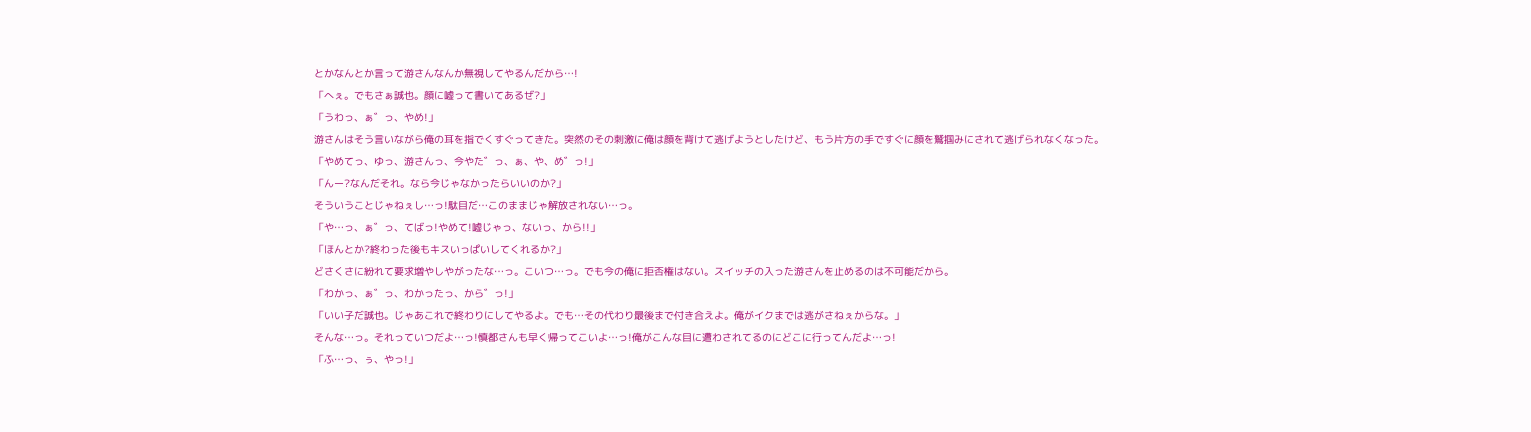とかなんとか言って游さんなんか無視してやるんだから…!
「へぇ。でもさぁ誠也。顔に嘘って書いてあるぜ?」
「うわっ、ぁ゛っ、やめ!」
游さんはそう言いながら俺の耳を指でくすぐってきた。突然のその刺激に俺は顔を背けて逃げようとしたけど、もう片方の手ですぐに顔を鷲掴みにされて逃げられなくなった。
「やめてっ、ゆっ、游さんっ、今やた゛っ、ぁ、や、め゛っ!」
「んー?なんだそれ。なら今じゃなかったらいいのか?」
そういうことじゃねぇし…っ!駄目だ…このままじゃ解放されない…っ。
「や…っ、ぁ゛っ、てばっ!やめて!嘘じゃっ、ないっ、から!!」
「ほんとか?終わった後もキスいっぱいしてくれるか?」
どさくさに紛れて要求増やしやがったな…っ。こいつ…っ。でも今の俺に拒否権はない。スイッチの入った游さんを止めるのは不可能だから。
「わかっ、ぁ゛っ、わかったっ、から゛っ!」
「いい子だ誠也。じゃあこれで終わりにしてやるよ。でも…その代わり最後まで付き合えよ。俺がイクまでは逃がさねぇからな。」
そんな…っ。それっていつだよ…っ!慎都さんも早く帰ってこいよ…っ!俺がこんな目に遭わされてるのにどこに行ってんだよ…っ!
「ふ…っ、ぅ、やっ!」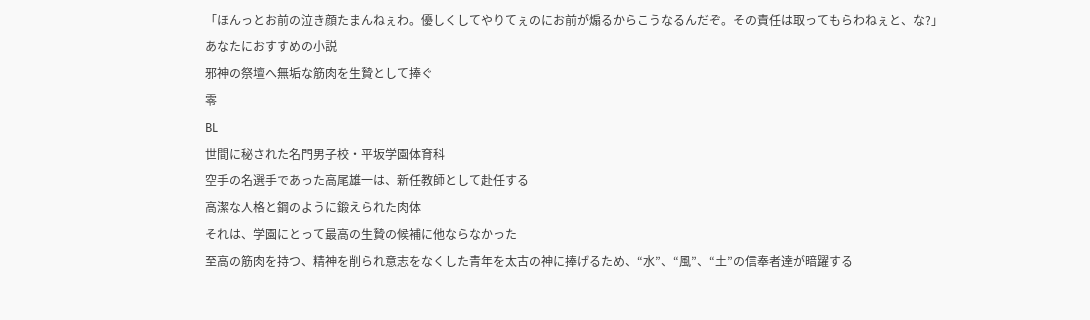「ほんっとお前の泣き顔たまんねぇわ。優しくしてやりてぇのにお前が煽るからこうなるんだぞ。その責任は取ってもらわねぇと、な?」
あなたにおすすめの小説
邪神の祭壇へ無垢な筋肉を生贄として捧ぐ
零
BL
世間に秘された名門男子校・平坂学園体育科
空手の名選手であった高尾雄一は、新任教師として赴任する
高潔な人格と鋼のように鍛えられた肉体
それは、学園にとって最高の生贄の候補に他ならなかった
至高の筋肉を持つ、精神を削られ意志をなくした青年を太古の神に捧げるため、“水”、“風”、“土”の信奉者達が暗躍する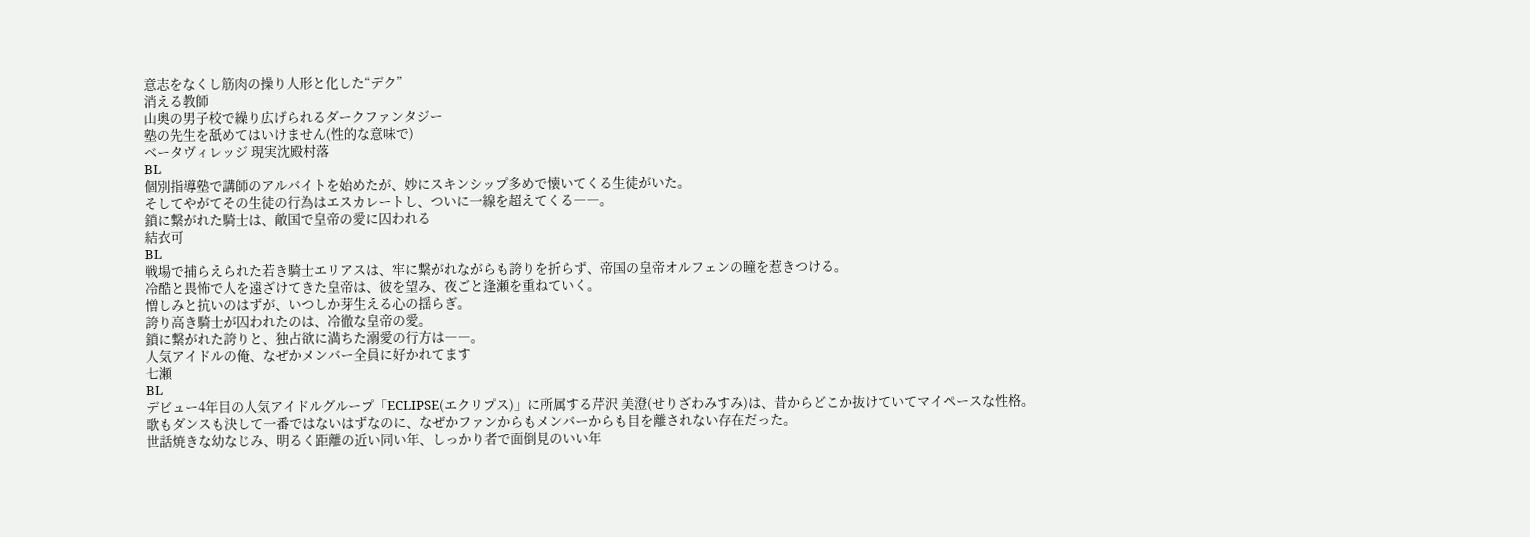意志をなくし筋肉の操り人形と化した“デク”
消える教師
山奥の男子校で繰り広げられるダークファンタジー
塾の先生を舐めてはいけません(性的な意味で)
ベータヴィレッジ 現実沈殿村落
BL
個別指導塾で講師のアルバイトを始めたが、妙にスキンシップ多めで懐いてくる生徒がいた。
そしてやがてその生徒の行為はエスカレートし、ついに一線を超えてくる――。
鎖に繋がれた騎士は、敵国で皇帝の愛に囚われる
結衣可
BL
戦場で捕らえられた若き騎士エリアスは、牢に繋がれながらも誇りを折らず、帝国の皇帝オルフェンの瞳を惹きつける。
冷酷と畏怖で人を遠ざけてきた皇帝は、彼を望み、夜ごと逢瀬を重ねていく。
憎しみと抗いのはずが、いつしか芽生える心の揺らぎ。
誇り高き騎士が囚われたのは、冷徹な皇帝の愛。
鎖に繋がれた誇りと、独占欲に満ちた溺愛の行方は――。
人気アイドルの俺、なぜかメンバー全員に好かれてます
七瀬
BL
デビュー4年目の人気アイドルグループ「ECLIPSE(エクリプス)」に所属する芹沢 美澄(せりざわみすみ)は、昔からどこか抜けていてマイペースな性格。
歌もダンスも決して一番ではないはずなのに、なぜかファンからもメンバーからも目を離されない存在だった。
世話焼きな幼なじみ、明るく距離の近い同い年、しっかり者で面倒見のいい年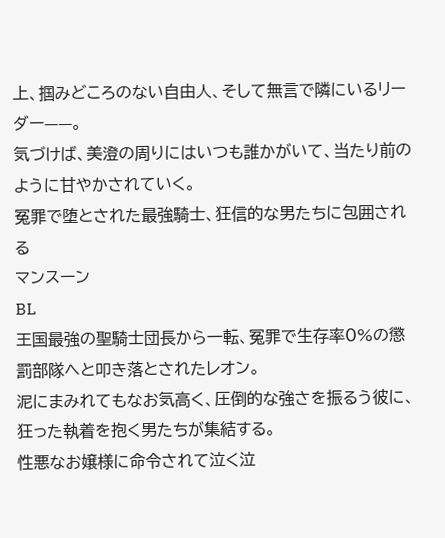上、掴みどころのない自由人、そして無言で隣にいるリーダー——。
気づけば、美澄の周りにはいつも誰かがいて、当たり前のように甘やかされていく。
冤罪で堕とされた最強騎士、狂信的な男たちに包囲される
マンスーン
BL
王国最強の聖騎士団長から一転、冤罪で生存率0%の懲罰部隊へと叩き落とされたレオン。
泥にまみれてもなお気高く、圧倒的な強さを振るう彼に、狂った執着を抱く男たちが集結する。
性悪なお嬢様に命令されて泣く泣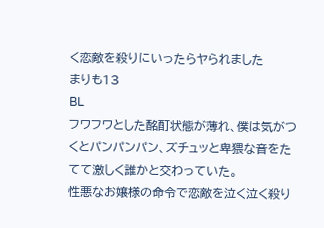く恋敵を殺りにいったらヤられました
まりも13
BL
フワフワとした酩酊状態が薄れ、僕は気がつくとパンパンパン、ズチュッと卑猥な音をたてて激しく誰かと交わっていた。
性悪なお嬢様の命令で恋敵を泣く泣く殺り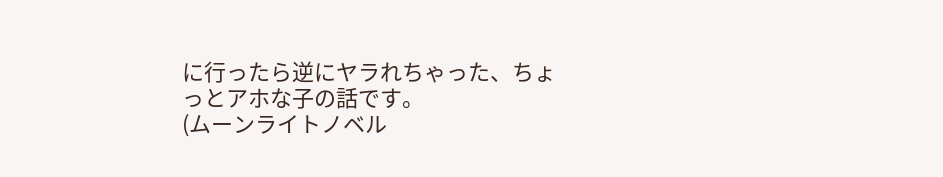に行ったら逆にヤラれちゃった、ちょっとアホな子の話です。
(ムーンライトノベル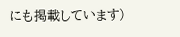にも掲載しています)